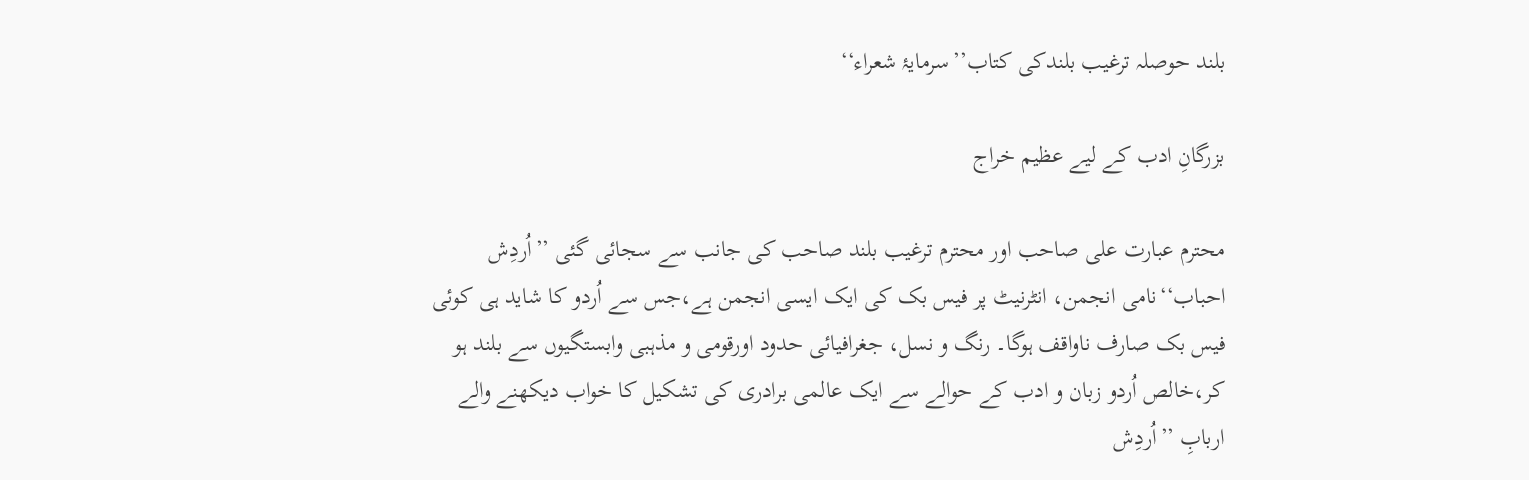بلند حوصلہ ترغیب بلندکی کتاب’’سرمایۂ شعراء‘‘

بزرگانِ ادب کے لیے عظیم خراج

محترم عبارت علی صاحب اور محترم ترغیب بلند صاحب کی جانب سے سجائی گئی ’’اُردِش احباب‘‘نامی انجمن، انٹرنیٹ پر فیس بک کی ایک ایسی انجمن ہے،جس سے اُردو کا شاید ہی کوئی فیس بک صارف ناواقف ہوگا۔ رنگ و نسل، جغرافیائی حدود اورقومی و مذہبی وابستگیوں سے بلند ہو کر،خالص اُردو زبان و ادب کے حوالے سے ایک عالمی برادری کی تشکیل کا خواب دیکھنے والے اربابِ ’’اُردِش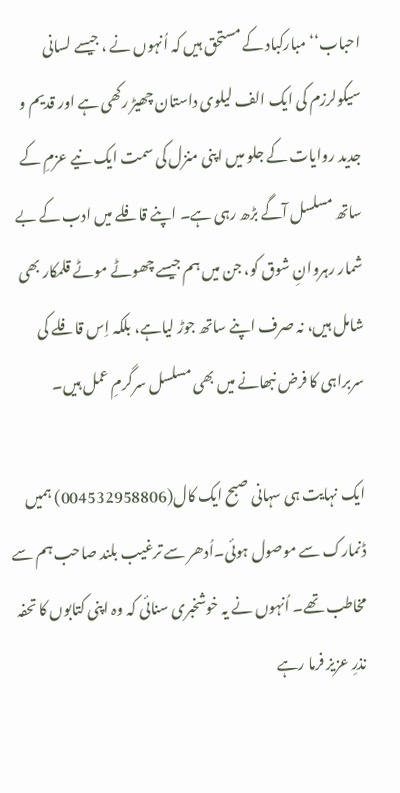احباب‘‘مبارکباد کے مستحق ہیں کہ اُنہوں نے ، جیسے لسانی سیکولرزم کی ایک الف لیلوی داستان چھیڑ رکھی ہے اور قدیم و جدید روایات کے جلو میں اپنی منزل کی سمت ایک نیے عزمِ کے ساتھ مسلسل آگے بڑھ رہی ہے۔ اپنے قافلے میں ادب کے بے شمار رہروانِ شوق کو، جن میں ہم جیسے چھوٹے موٹے قلمکار بھی شامل ہیں، نہ صرف اپنے ساتھ جوڑ لیاہے، بلکہ اِس قافلے کی سربراہی کا فرض نبھانے میں بھی مسلسل سرگرمِ عمل ہیں۔

ایک نہایت ہی سہانی صبح ایک کال(004532958806) ہمیں ڈنمارک سے موصول ہوئی۔اُدھر سے ترغیب بلند صاحب ہم سے مخاطب تھے۔ اُنہوں نے یہ خوشخبری سنائی کہ وہ اپنی کتابوں کا تحفہ نذرِ عزیز فرما رہے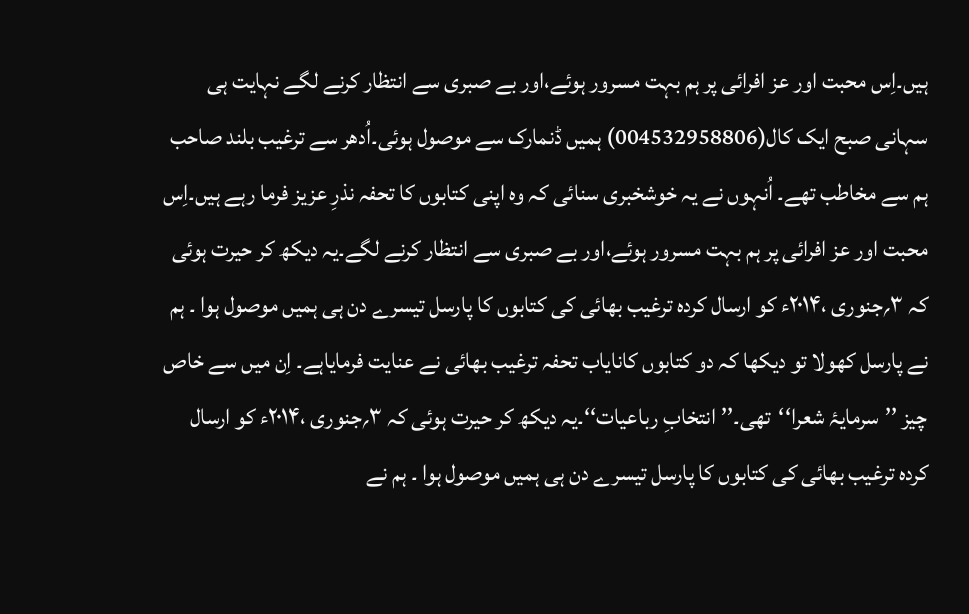ہیں۔اِس محبت اور عز افرائی پر ہم بہت مسرور ہوئے،اور بے صبری سے انتظار کرنے لگے نہایت ہی سہانی صبح ایک کال(004532958806) ہمیں ڈنمارک سے موصول ہوئی۔اُدھر سے ترغیب بلند صاحب ہم سے مخاطب تھے۔ اُنہوں نے یہ خوشخبری سنائی کہ وہ اپنی کتابوں کا تحفہ نذرِ عزیز فرما رہے ہیں۔اِس محبت اور عز افرائی پر ہم بہت مسرور ہوئے،اور بے صبری سے انتظار کرنے لگے۔یہ دیکھ کر حیرت ہوئی کہ ۳؍جنوری ،۲۰۱۴ء کو ارسال کردہ ترغیب بھائی کی کتابوں کا پارسل تیسرے دن ہی ہمیں موصول ہوا ۔ ہم نے پارسل کھولا تو دیکھا کہ دو کتابوں کانایاب تحفہ ترغیب بھائی نے عنایت فرمایاہے۔ اِن میں سے خاص چیز ’’سرمایۂ شعرا‘‘تھی۔’’انتخابِ رباعیات‘‘۔یہ دیکھ کر حیرت ہوئی کہ ۳؍جنوری ،۲۰۱۴ء کو ارسال کردہ ترغیب بھائی کی کتابوں کا پارسل تیسرے دن ہی ہمیں موصول ہوا ۔ ہم نے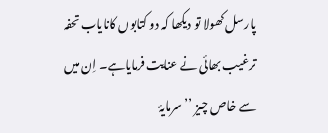پارسل کھولا تو دیکھا کہ دو کتابوں کانایاب تحفہ ترغیب بھائی نے عنایت فرمایاہے۔ اِن میں سے خاص چیز ’’سرمایۂ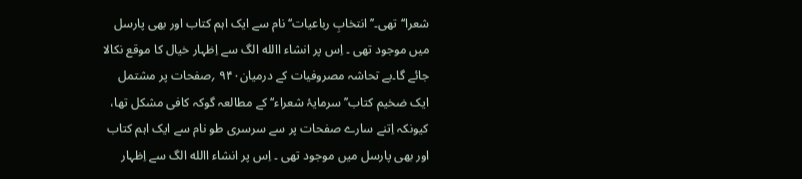شعرا‘‘تھی۔’’انتخابِ رباعیات‘‘ نام سے ایک اہم کتاب اور بھی پارسل میں موجود تھی ۔ اِس پر انشاء االله الگ سے اِظہار خیال کا موقع نکالا جائے گا۔بے تحاشہ مصروفیات کے درمیان۹۴۰ ؍صفحات پر مشتمل ایک ضخیم کتاب’’سرمایۂ شعراء‘‘ کے مطالعہ گوکہ کافی مشکل تھا، کیونکہ اِتنے سارے صفحات پر سے سرسری طو نام سے ایک اہم کتاب اور بھی پارسل میں موجود تھی ۔ اِس پر انشاء االله الگ سے اِظہار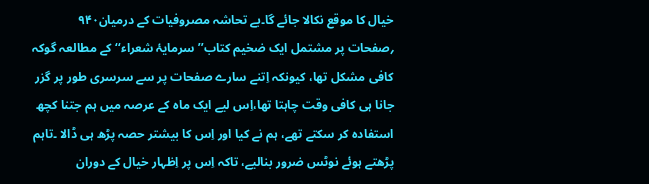خیال کا موقع نکالا جائے گا۔بے تحاشہ مصروفیات کے درمیان۹۴۰ ؍صفحات پر مشتمل ایک ضخیم کتاب’’سرمایۂ شعراء‘‘ کے مطالعہ گوکہ کافی مشکل تھا، کیونکہ اِتنے سارے صفحات پر سے سرسری طور پر گزر جانا ہی کافی وقت چاہتا تھا،اِس لیے ایک ماہ کے عرصہ میں ہم جتنا کچھ استفادہ کر سکتے تھے، ہم نے کیا اور اِس کا بیشتر حصہ پڑھ ہی ڈالا ۔تاہم پڑھتے ہوئے نوٹس ضرور بنالیے، تاکہ اِس پر اِظہار خیال کے دوران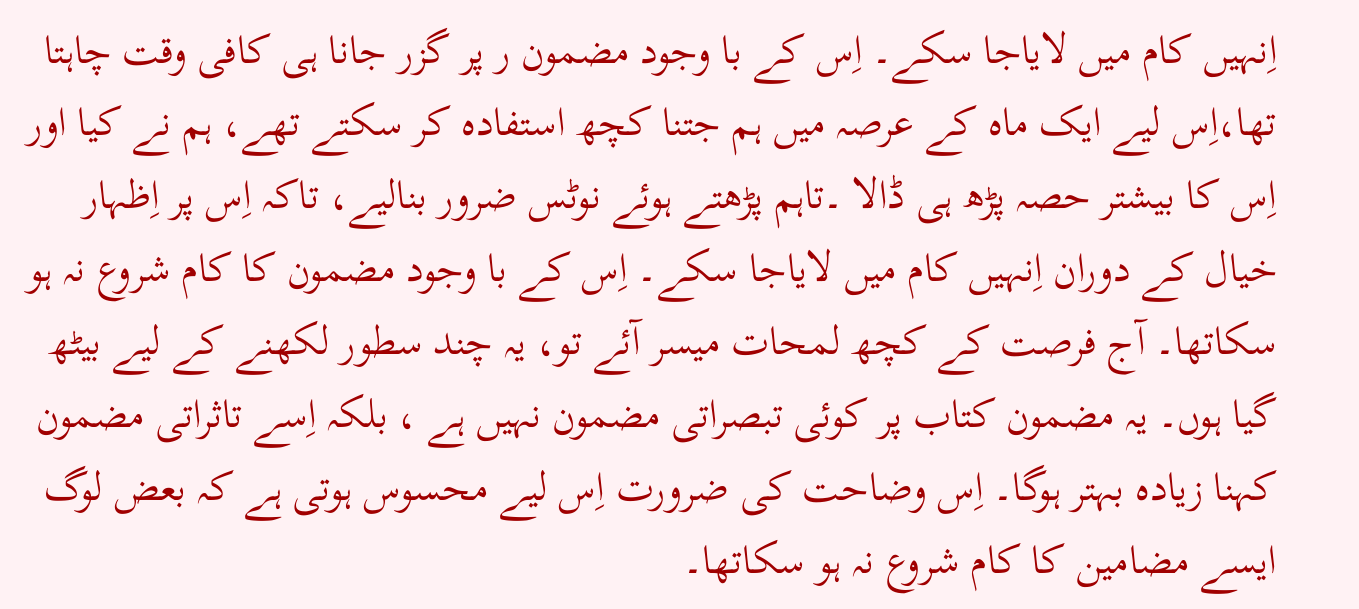اِنہیں کام میں لایاجا سکے۔ اِس کے با وجود مضمون ر پر گزر جانا ہی کافی وقت چاہتا تھا،اِس لیے ایک ماہ کے عرصہ میں ہم جتنا کچھ استفادہ کر سکتے تھے، ہم نے کیا اور اِس کا بیشتر حصہ پڑھ ہی ڈالا ۔تاہم پڑھتے ہوئے نوٹس ضرور بنالیے، تاکہ اِس پر اِظہار خیال کے دوران اِنہیں کام میں لایاجا سکے۔ اِس کے با وجود مضمون کا کام شروع نہ ہو سکاتھا۔ آج فرصت کے کچھ لمحات میسر آئے تو، یہ چند سطور لکھنے کے لیے بیٹھ گیا ہوں۔ یہ مضمون کتاب پر کوئی تبصراتی مضمون نہیں ہے ، بلکہ اِسے تاثراتی مضمون کہنا زیادہ بہتر ہوگا۔ اِس وضاحت کی ضرورت اِس لیے محسوس ہوتی ہے کہ بعض لوگ ایسے مضامین کا کام شروع نہ ہو سکاتھا۔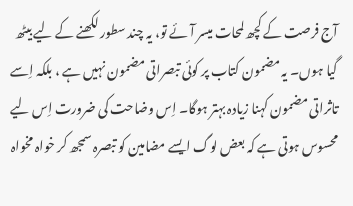آج فرصت کے کچھ لمحات میسر آئے تو، یہ چند سطور لکھنے کے لیے بیٹھ گیا ہوں۔ یہ مضمون کتاب پر کوئی تبصراتی مضمون نہیں ہے ، بلکہ اِسے تاثراتی مضمون کہنا زیادہ بہتر ہوگا۔ اِس وضاحت کی ضرورت اِس لیے محسوس ہوتی ہے کہ بعض لوگ ایسے مضامین کو تبصرہ سمجھ کر خواہ مخواہ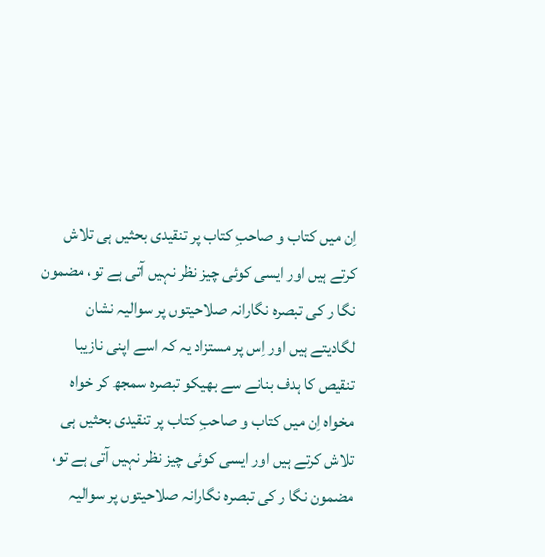اِن میں کتاب و صاحبِ کتاب پر تنقیدی بحثیں ہی تلاش کرتے ہیں اور ایسی کوئی چیز نظر نہیں آتی ہے تو، مضمون نگا ر کی تبصرہ نگارانہ صلاحیتوں پر سوالیہ نشان لگادیتے ہیں اور اِس پر مستزاد یہ کہ اسے اپنی نازیبا تنقیص کا ہدف بنانے سے بھیکو تبصرہ سمجھ کر خواہ مخواہ اِن میں کتاب و صاحبِ کتاب پر تنقیدی بحثیں ہی تلاش کرتے ہیں اور ایسی کوئی چیز نظر نہیں آتی ہے تو، مضمون نگا ر کی تبصرہ نگارانہ صلاحیتوں پر سوالیہ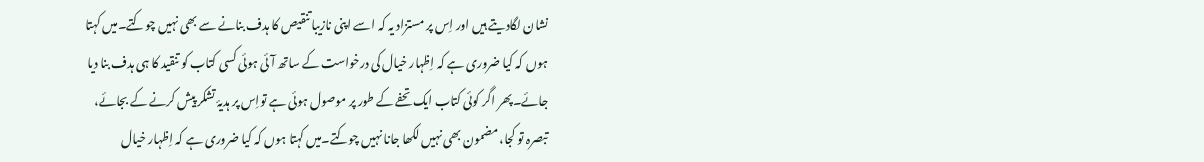نشان لگادیتے ہیں اور اِس پر مستزاد یہ کہ اسے اپنی نازیبا تنقیص کا ہدف بنانے سے بھی نہیں چوکتے۔میں کہتا ہوں کہ کیا ضروری ہے کہ اِظہار خیال کی درخواست کے ساتھ آئی ہوئی کسی کتاب کو تنقید کا ہی ہدف بنا دیا جائے۔پھر اگر کوئی کتاب ایک تحفے کے طور پر موصول ہوئی ہے تواِس پر ہدیۂ تشکر پیش کرنے کے بجائے، تبصرہ تو کجا، مضمون بھی نہیں لکھا جانا نہیں چوکتے۔میں کہتا ہوں کہ کیا ضروری ہے کہ اِظہار خیال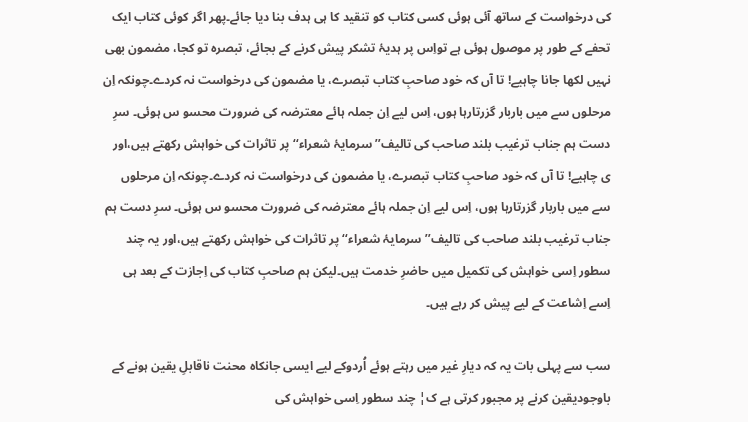کی درخواست کے ساتھ آئی ہوئی کسی کتاب کو تنقید کا ہی ہدف بنا دیا جائے۔پھر اگر کوئی کتاب ایک تحفے کے طور پر موصول ہوئی ہے تواِس پر ہدیۂ تشکر پیش کرنے کے بجائے، تبصرہ تو کجا، مضمون بھی نہیں لکھا جانا چاہیے! تا آں کہ خود صاحبِ کتاب تبصرے، یا مضمون کی درخواست نہ کردے۔چونکہ اِن مرحلوں سے میں باربار گزرتارہا ہوں، اِس لیے اِن جملہ ہائے معترضہ کی ضرورت محسو س ہوئی۔ سرِ دست ہم جناب ترغیب بلند صاحب کی تالیف’’سرمایۂ شعراء‘‘ پر تاثرات کی خواہش رکھتے ہیں،اور ی چاہیے! تا آں کہ خود صاحبِ کتاب تبصرے، یا مضمون کی درخواست نہ کردے۔چونکہ اِن مرحلوں سے میں باربار گزرتارہا ہوں، اِس لیے اِن جملہ ہائے معترضہ کی ضرورت محسو س ہوئی۔ سرِ دست ہم جناب ترغیب بلند صاحب کی تالیف’’سرمایۂ شعراء‘‘ پر تاثرات کی خواہش رکھتے ہیں،اور یہ چند سطور اِسی خواہش کی تکمیل میں حاضرِ خدمت ہیں۔لیکن ہم صاحبِ کتاب کی اِجازت کے بعد ہی اِسے اِشاعت کے لیے پیش کر رہے ہیں۔

سب سے پہلی بات یہ کہ دیارِ غیر میں رہتے ہوئے اُردوکے لیے ایسی جانکاہ محنت ناقابلِ یقین ہونے کے باوجودیقین کرنے پر مجبور کرتی ہے ک¦ چند سطور اِسی خواہش کی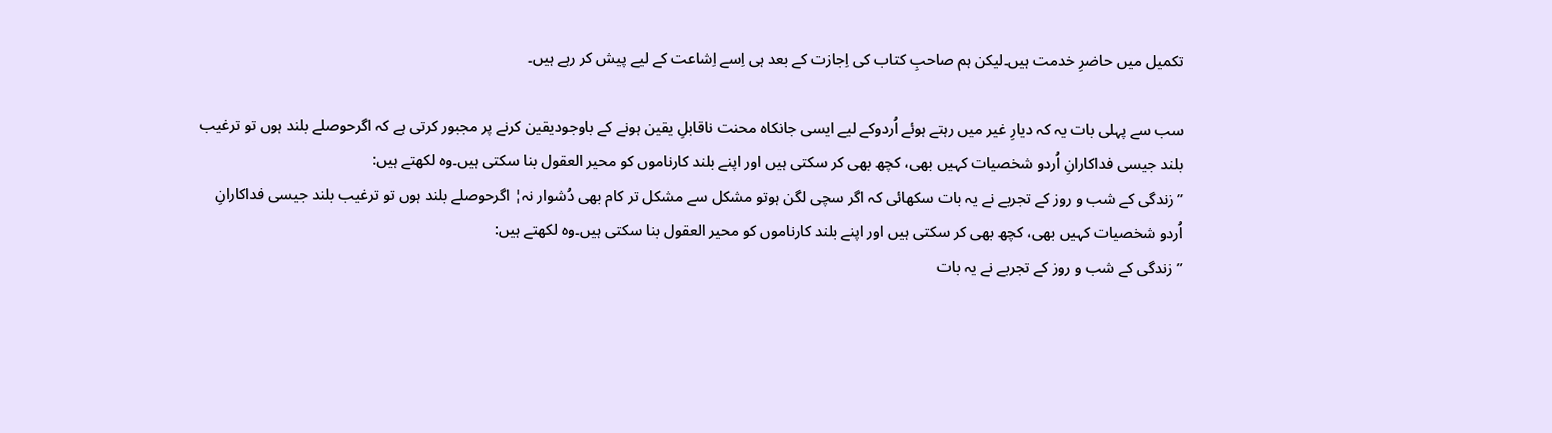تکمیل میں حاضرِ خدمت ہیں۔لیکن ہم صاحبِ کتاب کی اِجازت کے بعد ہی اِسے اِشاعت کے لیے پیش کر رہے ہیں۔

سب سے پہلی بات یہ کہ دیارِ غیر میں رہتے ہوئے اُردوکے لیے ایسی جانکاہ محنت ناقابلِ یقین ہونے کے باوجودیقین کرنے پر مجبور کرتی ہے کہ اگرحوصلے بلند ہوں تو ترغیب بلند جیسی فداکارانِ اُردو شخصیات کہیں بھی، کچھ بھی کر سکتی ہیں اور اپنے بلند کارناموں کو محیر العقول بنا سکتی ہیں۔وہ لکھتے ہیں:
’’زندگی کے شب و روز کے تجربے نے یہ بات سکھائی کہ اگر سچی لگن ہوتو مشکل سے مشکل تر کام بھی دُشوار نہ¦ اگرحوصلے بلند ہوں تو ترغیب بلند جیسی فداکارانِ اُردو شخصیات کہیں بھی، کچھ بھی کر سکتی ہیں اور اپنے بلند کارناموں کو محیر العقول بنا سکتی ہیں۔وہ لکھتے ہیں:
’’زندگی کے شب و روز کے تجربے نے یہ بات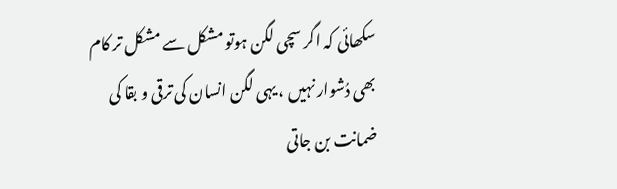سکھائی کہ اگر سچی لگن ہوتو مشکل سے مشکل تر کام بھی دُشوار نہیں ، یہی لگن انسان کی ترقی و بقا کی ضمانت بن جاتی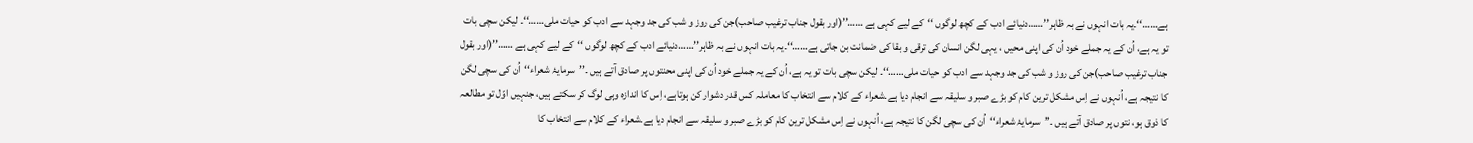ہے……‘‘۔یہ بات انہوں نے بہ ظاہر’’……دنیائے ادب کے کچھ لوگوں ‘‘کے لیے کہی ہے ……’’(اور بقول جناب ترغیب صاحب)جن کی روز و شب کی جد وجہد سے ادب کو حیات ملی……‘‘۔ لیکن سچی بات تو یہ ہے، اُن کے یہ جملے خود اُن کی اپنی محیں ، یہی لگن انسان کی ترقی و بقا کی ضمانت بن جاتی ہے……‘‘۔یہ بات انہوں نے بہ ظاہر’’……دنیائے ادب کے کچھ لوگوں ‘‘کے لیے کہی ہے ……’’(اور بقول جناب ترغیب صاحب)جن کی روز و شب کی جد وجہد سے ادب کو حیات ملی……‘‘۔ لیکن سچی بات تو یہ ہے، اُن کے یہ جملے خود اُن کی اپنی محنتوں پر صادق آتے ہیں ۔’’سرمایۂ شعراء‘‘اُن کی سچی لگن کا نتیجہ ہے، اُنہوں نے اِس مشکل ترین کام کو بڑے صبر و سلیقہ سے انجام دیا ہے۔شعراء کے کلام سے انتخاب کا معاملہ کس قدر دشوار کن ہوتاہے، اِس کا اندازہ وہی لوگ کر سکتے ہیں، جنہیں اوّل تو مطالعہ کا ذوق ہو، نتوں پر صادق آتے ہیں ۔’’سرمایۂ شعراء‘‘اُن کی سچی لگن کا نتیجہ ہے، اُنہوں نے اِس مشکل ترین کام کو بڑے صبر و سلیقہ سے انجام دیا ہے۔شعراء کے کلام سے انتخاب کا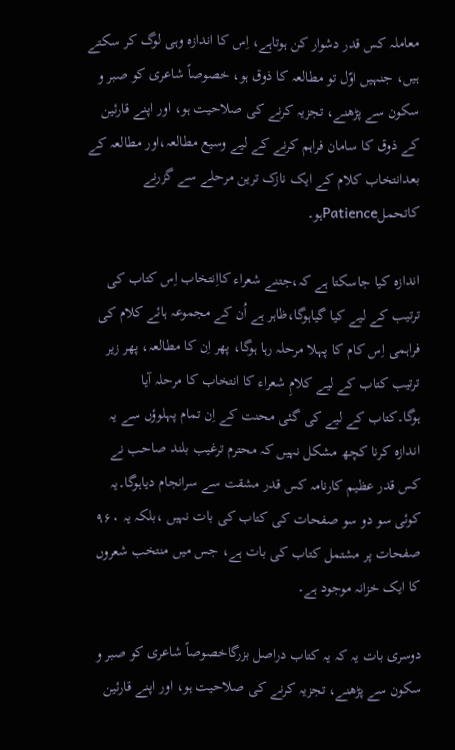معاملہ کس قدر دشوار کن ہوتاہے، اِس کا اندازہ وہی لوگ کر سکتے ہیں، جنہیں اوّل تو مطالعہ کا ذوق ہو، خصوصاً شاعری کو صبر و سکون سے پڑھنے، تجزیہ کرنے کی صلاحیت ہو، اور اپنے قارئین کے ذوق کا سامان فراہم کرنے کے لیے وسیع مطالعہ،اور مطالعہ کے بعدانتخاب کلام کے ایک نازک ترین مرحلے سے گزرنے کاتحملPatienceہو۔

اندازہ کیا جاسکتا ہے کہ،جتنے شعراء کااِنتخاب اِس کتاب کی ترتیب کے لیے کیا گیاہوگا،ظاہر ہے اُن کے مجموعہ ہائے کلام کی فراہمی اِس کام کا پہلا مرحلہ رہا ہوگا، پھر اِن کا مطالعہ، پھر زیر ترتیب کتاب کے لیے کلامِ شعراء کا انتخاب کا مرحلہ آیا ہوگا۔کتاب کے لیے کی گئی محنت کے اِن تمام پہلوؤں سے یہ اندازہ کرنا کچھ مشکل نہیں کہ محترم ترغیب بلند صاحب نے کس قدر عظیم کارنامہ کس قدر مشقت سے سرانجام دیاہوگا۔یہ کوئی سو دو سو صفحات کی کتاب کی بات نہیں ،بلکہ یہ ۹۶۰ صفحات پر مشتمل کتاب کی بات ہے، جس میں منتخب شعروں کا ایک خزانہ موجود ہے۔

دوسری بات یہ کہ یہ کتاب دراصل بزرگاخصوصاً شاعری کو صبر و سکون سے پڑھنے، تجزیہ کرنے کی صلاحیت ہو، اور اپنے قارئین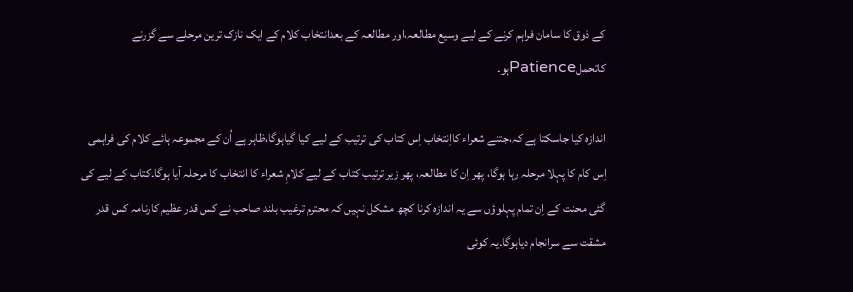کے ذوق کا سامان فراہم کرنے کے لیے وسیع مطالعہ،اور مطالعہ کے بعدانتخاب کلام کے ایک نازک ترین مرحلے سے گزرنے کاتحملPatienceہو۔

اندازہ کیا جاسکتا ہے کہ،جتنے شعراء کااِنتخاب اِس کتاب کی ترتیب کے لیے کیا گیاہوگا،ظاہر ہے اُن کے مجموعہ ہائے کلام کی فراہمی اِس کام کا پہلا مرحلہ رہا ہوگا، پھر اِن کا مطالعہ، پھر زیر ترتیب کتاب کے لیے کلامِ شعراء کا انتخاب کا مرحلہ آیا ہوگا۔کتاب کے لیے کی گئی محنت کے اِن تمام پہلوؤں سے یہ اندازہ کرنا کچھ مشکل نہیں کہ محترم ترغیب بلند صاحب نے کس قدر عظیم کارنامہ کس قدر مشقت سے سرانجام دیاہوگا۔یہ کوئی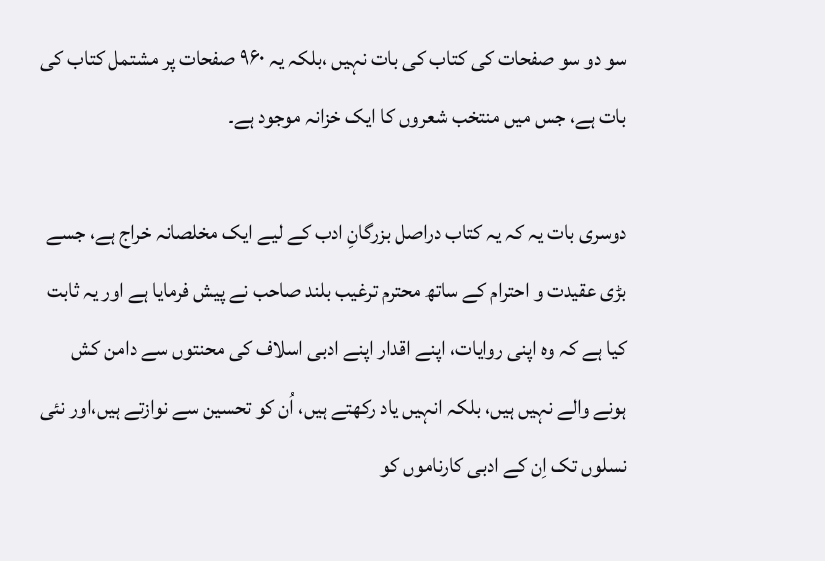سو دو سو صفحات کی کتاب کی بات نہیں ،بلکہ یہ ۹۶۰ صفحات پر مشتمل کتاب کی بات ہے، جس میں منتخب شعروں کا ایک خزانہ موجود ہے۔

دوسری بات یہ کہ یہ کتاب دراصل بزرگانِ ادب کے لیے ایک مخلصانہ خراج ہے، جسے بڑی عقیدت و احترام کے ساتھ محترم ترغیب بلند صاحب نے پیش فرمایا ہے اور یہ ثابت کیا ہے کہ وہ اپنی روایات، اپنے اقدار اپنے ادبی اسلاف کی محنتوں سے دامن کش ہونے والے نہیں ہیں، بلکہ انہیں یاد رکھتے ہیں، اُن کو تحسین سے نوازتے ہیں،اور نئی نسلوں تک اِن کے ادبی کارناموں کو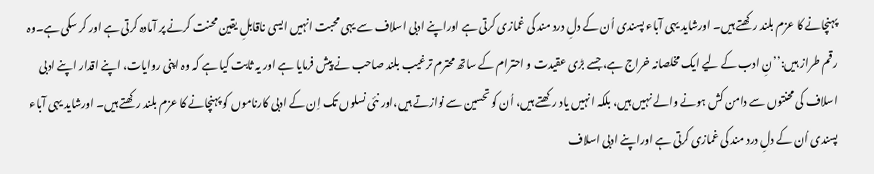پہنچانے کا عزم بلند رکھتے ہیں۔ اورشاید یہی آباء پسندی اُن کے دلِ درد مند کی غمازی کرتی ہے اوراپنے ادبی اسلاف سے یہی محبت انہیں ایسی ناقابلِ یقین محنت کرنے پر آمادہ کرتی ہے اور کر سکی ہے۔وہ رقم طراز ہیں:’’نِ ادب کے لیے ایک مخلصانہ خراج ہے، جسے بڑی عقیدت و احترام کے ساتھ محترم ترغیب بلند صاحب نے پیش فرمایا ہے اور یہ ثابت کیا ہے کہ وہ اپنی روایات، اپنے اقدار اپنے ادبی اسلاف کی محنتوں سے دامن کش ہونے والے نہیں ہیں، بلکہ انہیں یاد رکھتے ہیں، اُن کو تحسین سے نوازتے ہیں،اور نئی نسلوں تک اِن کے ادبی کارناموں کو پہنچانے کا عزم بلند رکھتے ہیں۔ اورشاید یہی آباء پسندی اُن کے دلِ درد مند کی غمازی کرتی ہے اوراپنے ادبی اسلاف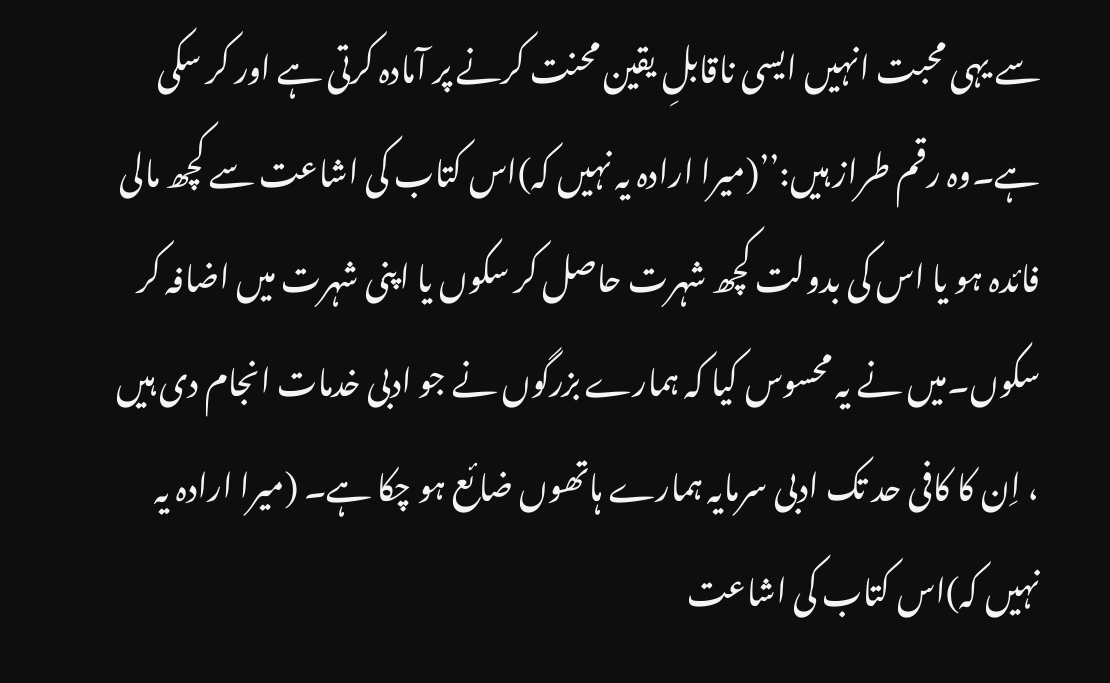سے یہی محبت انہیں ایسی ناقابلِ یقین محنت کرنے پر آمادہ کرتی ہے اور کر سکی ہے۔وہ رقم طراز ہیں:’’(میرا ارادہ یہ نہیں کہ)اس کتاب کی اشاعت سے کچھ مالی فائدہ ہو یا اس کی بدولت کچھ شہرت حاصل کر سکوں یا اپنی شہرت میں اضافہ کر سکوں۔میں نے یہ محسوس کیا کہ ہمارے بزرگوں نے جو ادبی خدمات انجام دی ہیں ، اِن کا کافی حد تک ادبی سرمایہ ہمارے ہاتھوں ضائع ہو چکا ہے۔ (میرا ارادہ یہ نہیں کہ)اس کتاب کی اشاعت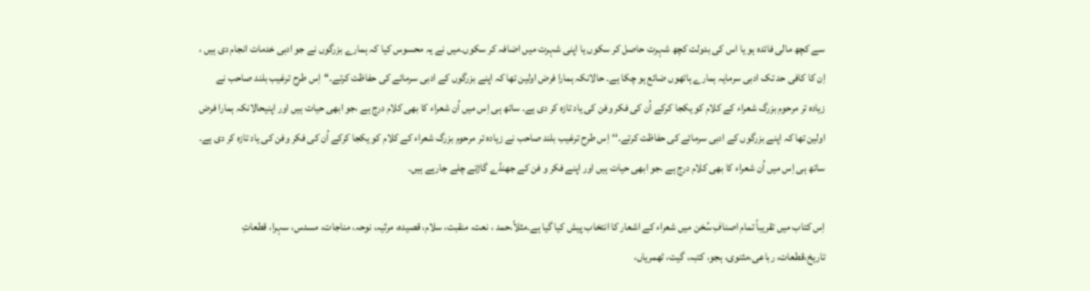سے کچھ مالی فائدہ ہو یا اس کی بدولت کچھ شہرت حاصل کر سکوں یا اپنی شہرت میں اضافہ کر سکوں۔میں نے یہ محسوس کیا کہ ہمارے بزرگوں نے جو ادبی خدمات انجام دی ہیں ، اِن کا کافی حد تک ادبی سرمایہ ہمارے ہاتھوں ضائع ہو چکا ہے۔ حالانکہ ہمارا فرض اولین تھا کہ اپنے بزرگوں کے ادبی سرمائے کی حفاظت کرتے۔‘‘اِس طرح ترغیب بلند صاحب نے زیادہ تر مرحوم بزرگ شعراء کے کلام کو یکجا کرکے اُن کی فکر وفن کی یاد تازہ کر دی ہے۔ ساتھ ہی اِس میں اُن شعراء کا بھی کلام درج ہے ،جو ابھی حیات ہیں اور اپنیحالانکہ ہمارا فرض اولین تھا کہ اپنے بزرگوں کے ادبی سرمائے کی حفاظت کرتے۔‘‘اِس طرح ترغیب بلند صاحب نے زیادہ تر مرحوم بزرگ شعراء کے کلام کو یکجا کرکے اُن کی فکر وفن کی یاد تازہ کر دی ہے۔ ساتھ ہی اِس میں اُن شعراء کا بھی کلام درج ہے ،جو ابھی حیات ہیں اور اپنے فکر و فن کے جھنڈے گاڑتے چلے جارہے ہیں۔

اِس کتاب میں تقریباً تمام اصنافِ سُخن میں شعراء کے اشعار کا انتخاب پیش کیا گیا ہے۔مثلاً،حمد ، نعت، منقبت، سلام، قصیدہ، مرثیہ، نوحہ، مناجات، مسدس، سہرا، قطعاتِ تاریخ،قطعات، رباعی،مثنوی، ہجو، کتبہ، گیت، ٹھمریاں،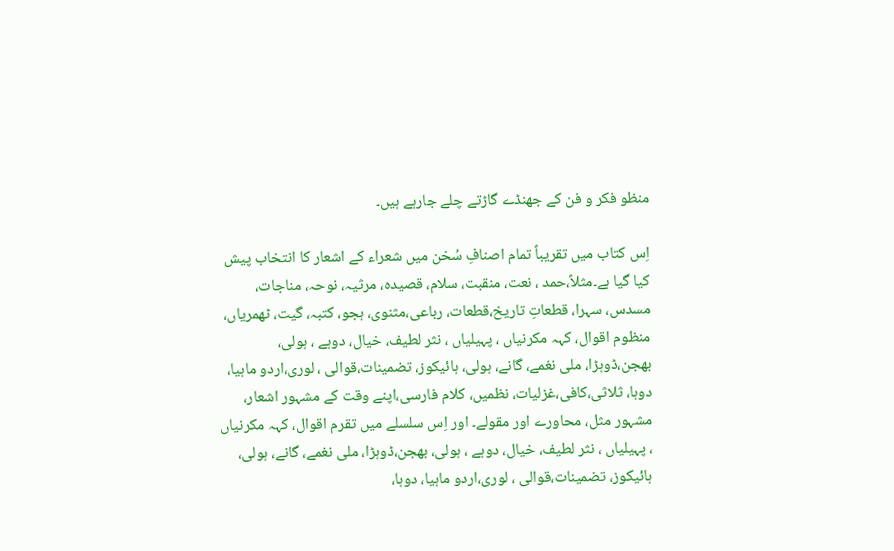منظو فکر و فن کے جھنڈے گاڑتے چلے جارہے ہیں۔

اِس کتاب میں تقریباً تمام اصنافِ سُخن میں شعراء کے اشعار کا انتخاب پیش کیا گیا ہے۔مثلاً،حمد ، نعت، منقبت، سلام، قصیدہ، مرثیہ، نوحہ، مناجات، مسدس، سہرا، قطعاتِ تاریخ،قطعات، رباعی،مثنوی، ہجو، کتبہ، گیت، ٹھمریاں، منظوم اقوال، کہہ مکرنیاں ، پہیلیاں ، نثر لطیف، خیال، دوہے ، ہولی، بھجن،ڈوہڑا، ملی نغمے، گانے، ہولی، ہائیکوز، تضمینات،قوالی ، لوری،اردو ماہیا، دوہا، ثلاثی،کافی،غزلیات، نظمیں، کلام فارسی،اپنے وقت کے مشہور اشعار، مشہور مثل، محاورے اور مقولے۔ اور اِس سلسلے میں تقرم اقوال، کہہ مکرنیاں ، پہیلیاں ، نثر لطیف، خیال، دوہے ، ہولی، بھجن،ڈوہڑا، ملی نغمے، گانے، ہولی، ہائیکوز، تضمینات،قوالی ، لوری،اردو ماہیا، دوہا،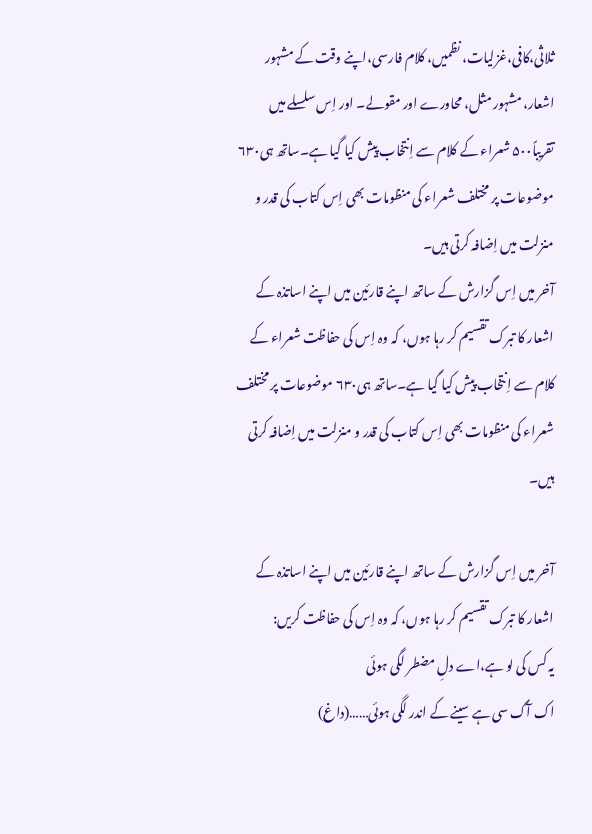ثلاثی،کافی،غزلیات، نظمیں، کلام فارسی،اپنے وقت کے مشہور اشعار، مشہور مثل، محاورے اور مقولے۔ اور اِس سلسلے میں تقریباً۵۰۰ شعراء کے کلام سے اِنتخاب پیش کیا گیا ہے۔ساتھ ہی۶۳۰ موضوعات پر مختلف شعراء کی منظومات بھی اِس کتاب کی قدر و منزلت میں اِضافہ کرتی ہیں۔
آخر میں اِس گزارش کے ساتھ اپنے قارئین میں اپنے اساتذہ کے اشعار کا تبرک تقسیم کر رہا ہوں، کہ وہ اِس کی حفاظت شعراء کے کلام سے اِنتخاب پیش کیا گیا ہے۔ساتھ ہی۶۳۰ موضوعات پر مختلف شعراء کی منظومات بھی اِس کتاب کی قدر و منزلت میں اِضافہ کرتی ہیں۔

آخر میں اِس گزارش کے ساتھ اپنے قارئین میں اپنے اساتذہ کے اشعار کا تبرک تقسیم کر رہا ہوں، کہ وہ اِس کی حفاظت کریں:
یہ کس کی لو ہے،اے دلِ مضطر لگی ہوئی
اک آگ سی ہے سینے کے اندر لگی ہوئی……(داغ)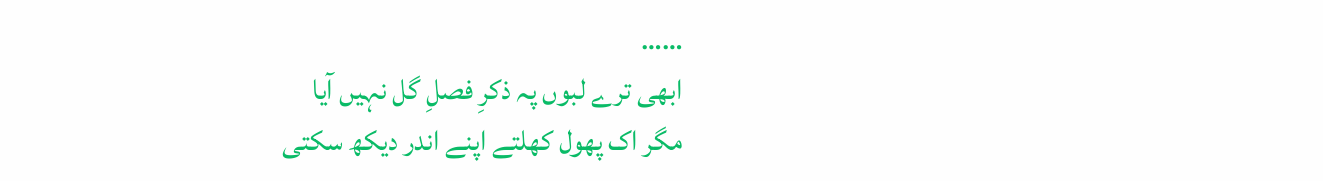……
ابھی ترے لبوں پہ ذکرِ فصلِ گل نہیں آیا
مگر اک پھول کھلتے اپنے اندر دیکھ سکتی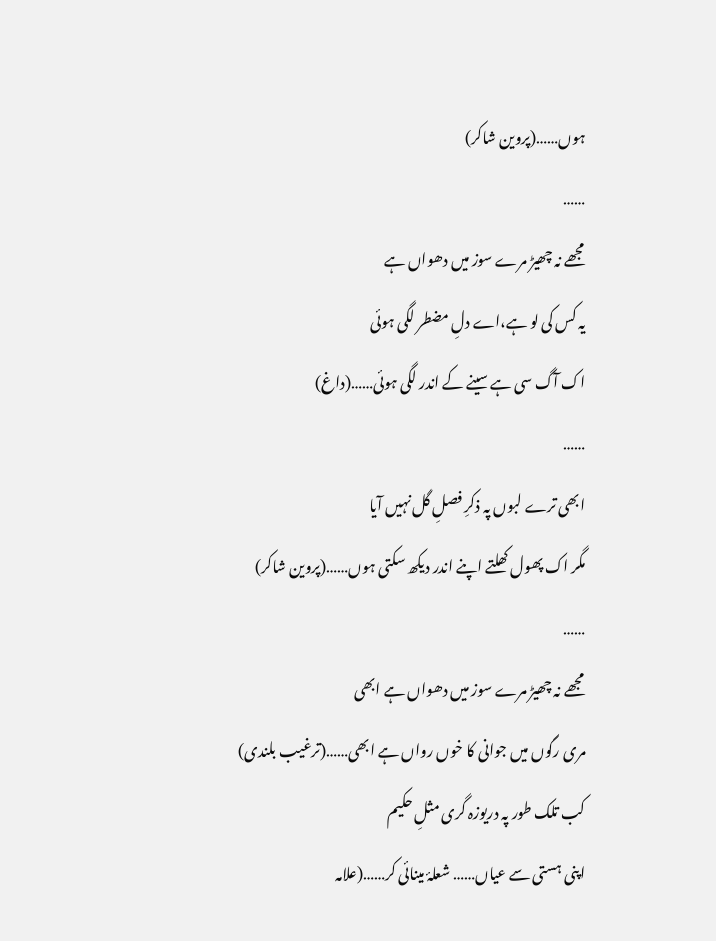ہوں……(پروین شاکر)
……
مجھے نہ چھیڑ مرے سوز میں دھواں ہے
یہ کس کی لو ہے،اے دلِ مضطر لگی ہوئی
اک آگ سی ہے سینے کے اندر لگی ہوئی……(داغ)
……
ابھی ترے لبوں پہ ذکرِ فصلِ گل نہیں آیا
مگر اک پھول کھلتے اپنے اندر دیکھ سکتی ہوں……(پروین شاکر)
……
مجھے نہ چھیڑ مرے سوز میں دھواں ہے ابھی
مری رگوں میں جوانی کا خوں رواں ہے ابھی……(ترغیب بلندی)
کب تلک طور پہ دریوزہ گری مثلِ حکیم
اپنی ہستی سے عیاں…… شعلۂ مینائی کر……(علامہ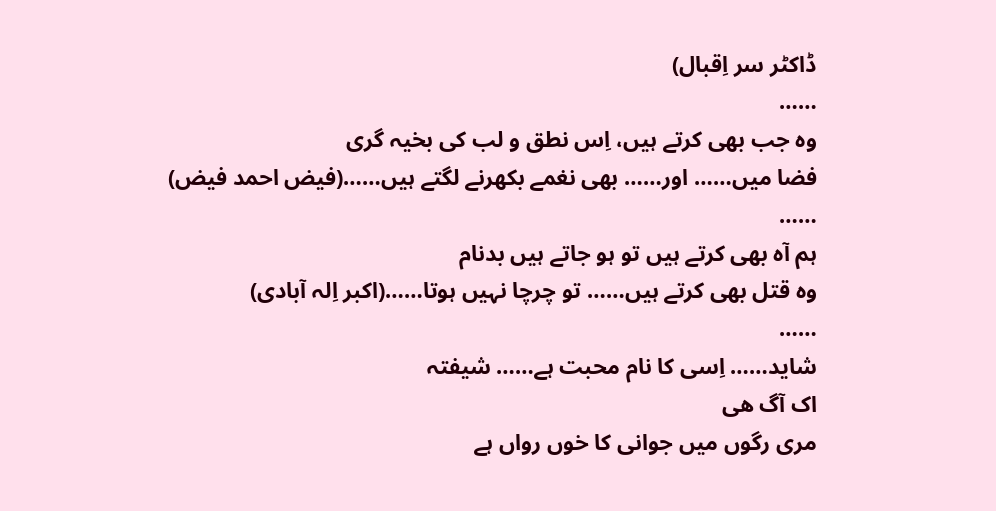ڈاکٹر سر اِقبال)
……
وہ جب بھی کرتے ہیں، اِس نطق و لب کی بخیہ گری
فضا میں…… اور…… بھی نغمے بکھرنے لگتے ہیں……(فیض احمد فیض)
……
ہم آہ بھی کرتے ہیں تو ہو جاتے ہیں بدنام
وہ قتل بھی کرتے ہیں…… تو چرچا نہیں ہوتا……(اکبر اِلہ آبادی)
……
شاید…… اِسی کا نام محبت ہے…… شیفتہ
اک آگ ھی
مری رگوں میں جوانی کا خوں رواں ہے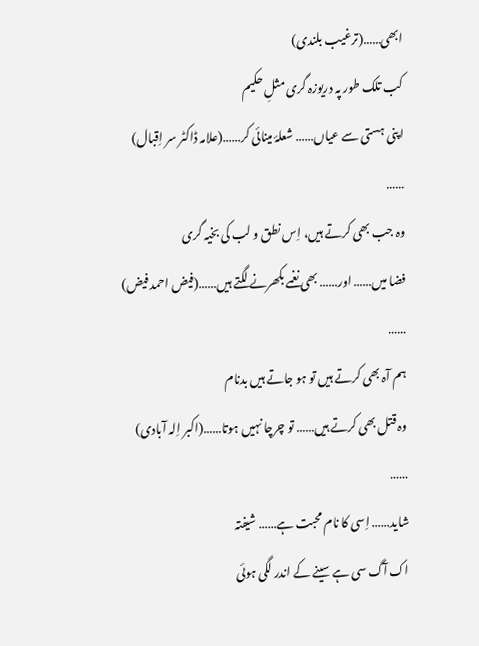ابھی……(ترغیب بلندی)
کب تلک طور پہ دریوزہ گری مثلِ حکیم
اپنی ہستی سے عیاں…… شعلۂ مینائی کر……(علامہ ڈاکٹر سر اِقبال)
……
وہ جب بھی کرتے ہیں، اِس نطق و لب کی بخیہ گری
فضا میں…… اور…… بھی نغمے بکھرنے لگتے ہیں……(فیض احمد فیض)
……
ہم آہ بھی کرتے ہیں تو ہو جاتے ہیں بدنام
وہ قتل بھی کرتے ہیں…… تو چرچا نہیں ہوتا……(اکبر اِلہ آبادی)
……
شاید…… اِسی کا نام محبت ہے…… شیفتہ
اک آگ سی ہے سینے کے اندر لگی ہوئی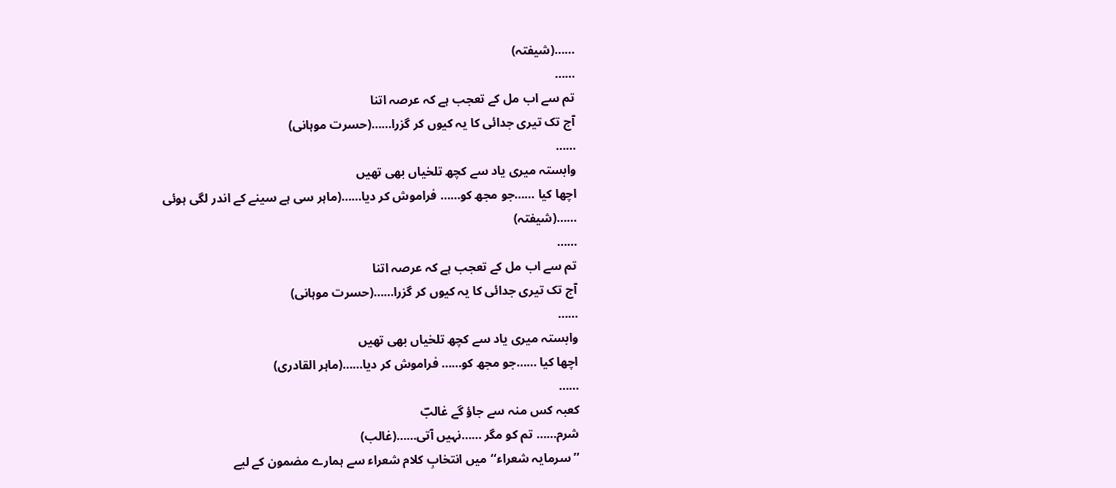……(شیفتہ)
……
تم سے اب مل کے تعجب ہے کہ عرصہ اتنا
آج تک تیری جدائی کا یہ کیوں کر گزرا……(حسرت موہانی)
……
وابستہ میری یاد سے کچھ تلخیاں بھی تھیں
اچھا کیا ……جو مجھ کو…… فراموش کر دیا……(ماہر سی ہے سینے کے اندر لگی ہوئی ……(شیفتہ)
……
تم سے اب مل کے تعجب ہے کہ عرصہ اتنا
آج تک تیری جدائی کا یہ کیوں کر گزرا……(حسرت موہانی)
……
وابستہ میری یاد سے کچھ تلخیاں بھی تھیں
اچھا کیا ……جو مجھ کو…… فراموش کر دیا……(ماہر القادری)
……
کعبہ کس منہ سے جاؤ گے غالبؔ
شرم…… تم کو مگر ……نہیں آتی……(غالب)
’’سرمایہ شعراء‘‘میں انتخابِ کلام شعراء سے ہمارے مضمون کے لیے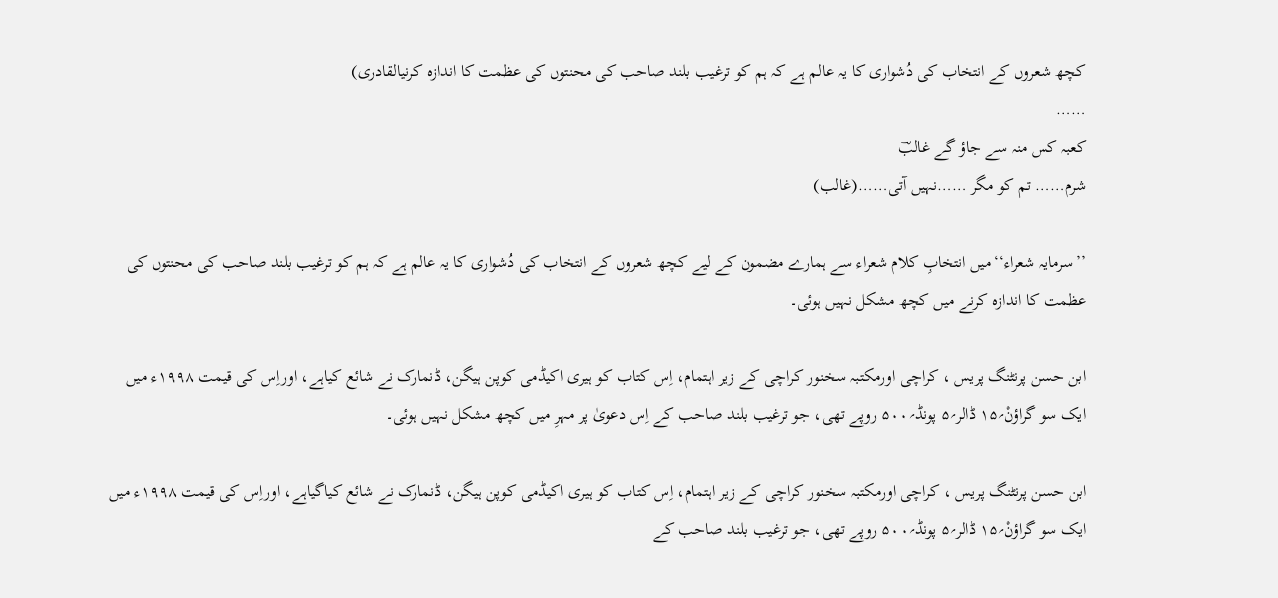کچھ شعروں کے انتخاب کی دُشواری کا یہ عالم ہے کہ ہم کو ترغیب بلند صاحب کی محنتوں کی عظمت کا اندازہ کرنیالقادری)
……
کعبہ کس منہ سے جاؤ گے غالبؔ
شرم…… تم کو مگر ……نہیں آتی……(غالب)

’’سرمایہ شعراء‘‘میں انتخابِ کلام شعراء سے ہمارے مضمون کے لیے کچھ شعروں کے انتخاب کی دُشواری کا یہ عالم ہے کہ ہم کو ترغیب بلند صاحب کی محنتوں کی عظمت کا اندازہ کرنے میں کچھ مشکل نہیں ہوئی۔

ابن حسن پرنٹنگ پریس ، کراچی اورمکتبہ سخنور کراچی کے زیر اہتمام، اِس کتاب کو ہیری اکیڈمی کوپن ہیگن، ڈنمارک نے شائع کیاہے، اوراِس کی قیمت ۱۹۹۸ء میں ایک سو گراؤنْ؍۱۵ ڈالر؍۵ پونڈ؍۵۰۰ روپے تھی، جو ترغیب بلند صاحب کے اِس دعویٰ پر مہرِ میں کچھ مشکل نہیں ہوئی۔

ابن حسن پرنٹنگ پریس ، کراچی اورمکتبہ سخنور کراچی کے زیر اہتمام، اِس کتاب کو ہیری اکیڈمی کوپن ہیگن، ڈنمارک نے شائع کیاگیاہے، اوراِس کی قیمت ۱۹۹۸ء میں ایک سو گراؤنْ؍۱۵ ڈالر؍۵ پونڈ؍۵۰۰ روپے تھی، جو ترغیب بلند صاحب کے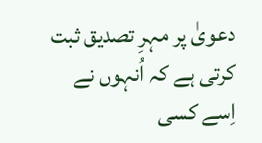دعویٰ پر مہرِ تصدیق ثبت کرتی ہے کہ اُنہوں نے اِسے کسی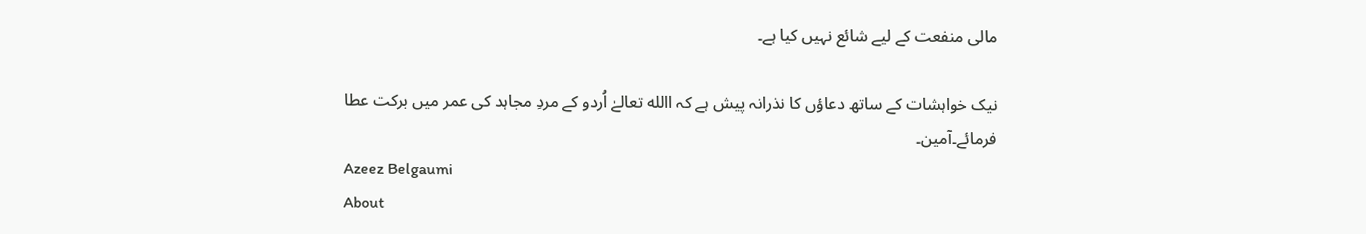مالی منفعت کے لیے شائع نہیں کیا ہے۔

نیک خواہشات کے ساتھ دعاؤں کا نذرانہ پیش ہے کہ االله تعالےٰ اُردو کے مردِ مجاہد کی عمر میں برکت عطا فرمائے۔آمین۔
Azeez Belgaumi
About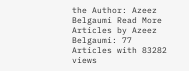the Author: Azeez Belgaumi Read More Articles by Azeez Belgaumi: 77 Articles with 83282 views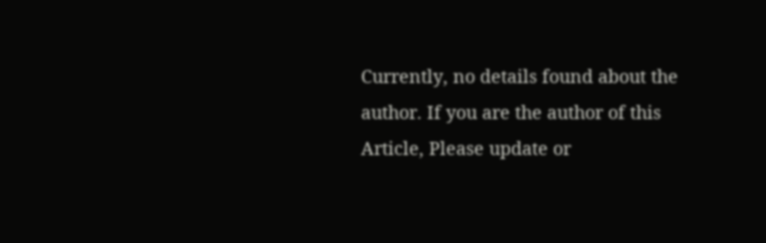Currently, no details found about the author. If you are the author of this Article, Please update or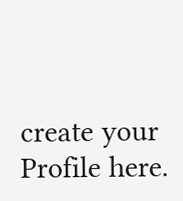create your Profile here.